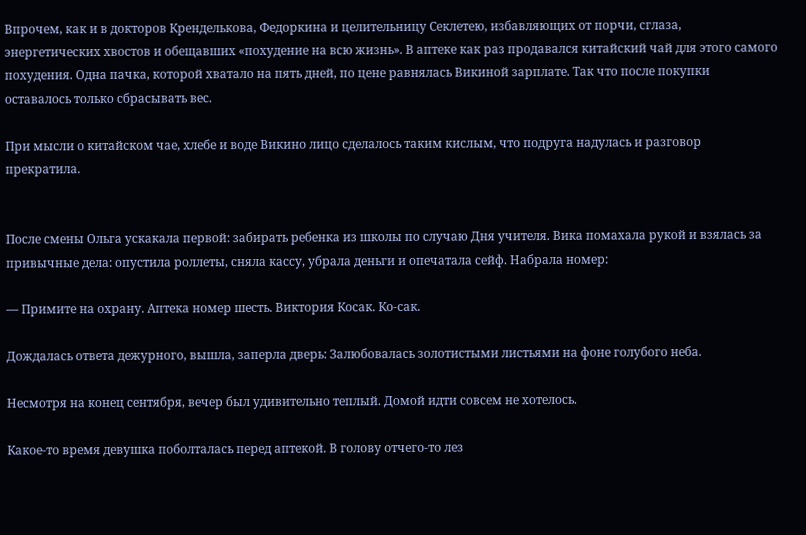Впрочем, как и в докторов Кренделькова, Федоркина и целительницу Секлетею, избавляющих от порчи, сглаза, энергетических хвостов и обещавших «похудение на всю жизнь». В аптеке как раз продавался китайский чай для этого самого похудения. Одна пачка, которой хватало на пять дней, по цене равнялась Викиной зарплате. Так что после покупки оставалось только сбрасывать вес.

При мысли о китайском чае, хлебе и воде Викино лицо сделалось таким кислым, что подруга надулась и разговор прекратила.


После смены Ольга ускакала первой: забирать ребенка из школы по случаю Дня учителя. Вика помахала рукой и взялась за привычные дела: опустила роллеты, сняла кассу, убрала деньги и опечатала сейф. Набрала номер:

— Примите на охрану. Аптека номер шесть. Виктория Косак. Ко-сак.

Дождалась ответа дежурного, вышла, заперла дверь: Залюбовалась золотистыми листьями на фоне голубого неба.

Несмотря на конец сентября, вечер был удивительно теплый. Домой идти совсем не хотелось.

Какое-то время девушка поболталась перед аптекой. В голову отчего-то лез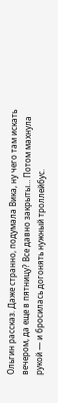Ольгин рассказ. Даже странно, подумала Вика, ну чего там искать вечером, да еще в пятницу? Все давно закрыты… Потом махнула рукой — и бросилась догонять нужный троллейбус.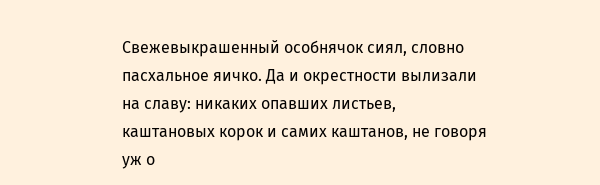Свежевыкрашенный особнячок сиял, словно пасхальное яичко. Да и окрестности вылизали на славу: никаких опавших листьев, каштановых корок и самих каштанов, не говоря уж о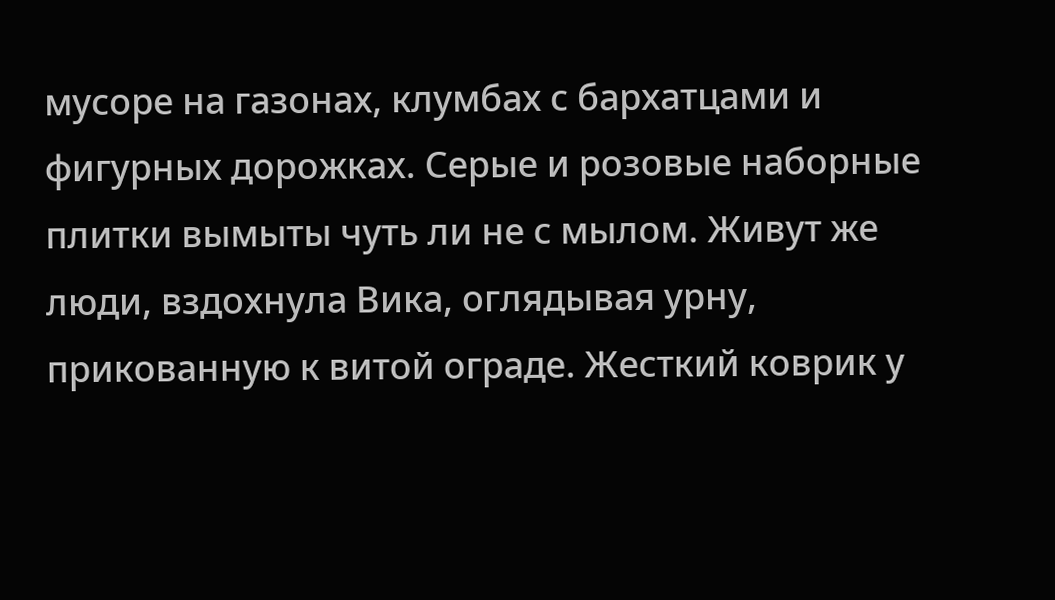мусоре на газонах, клумбах с бархатцами и фигурных дорожках. Серые и розовые наборные плитки вымыты чуть ли не с мылом. Живут же люди, вздохнула Вика, оглядывая урну, прикованную к витой ограде. Жесткий коврик у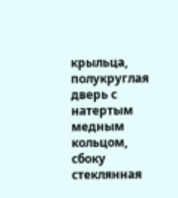крыльца, полукруглая дверь с натертым медным кольцом, сбоку стеклянная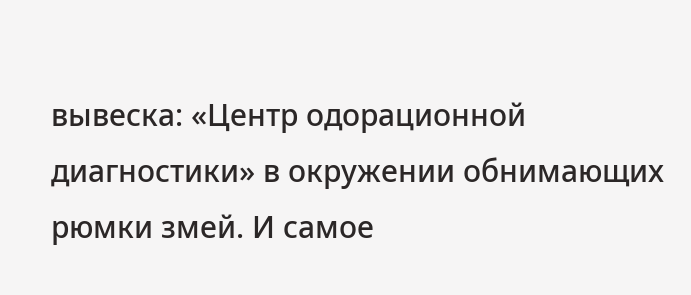вывеска: «Центр одорационной диагностики» в окружении обнимающих рюмки змей. И самое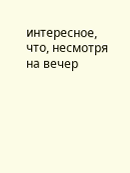интересное, что, несмотря на вечер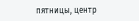пятницы, центр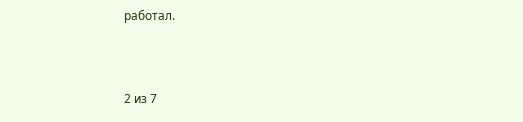работал.



2 из 7